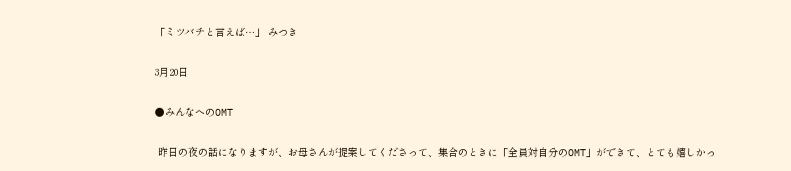「ミツバチと言えば…」 みつき

3月20日

●みんなへのOMT

 昨日の夜の話になりますが、お母さんが提案してくださって、集合のときに「全員対自分のOMT」ができて、とても嬉しかっ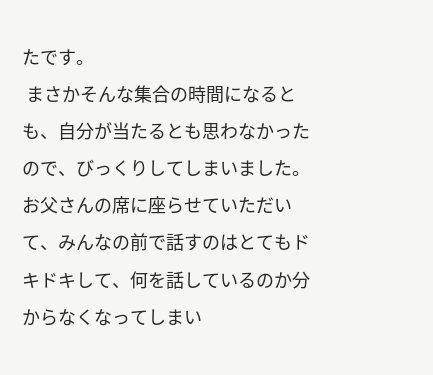たです。
 まさかそんな集合の時間になるとも、自分が当たるとも思わなかったので、びっくりしてしまいました。お父さんの席に座らせていただいて、みんなの前で話すのはとてもドキドキして、何を話しているのか分からなくなってしまい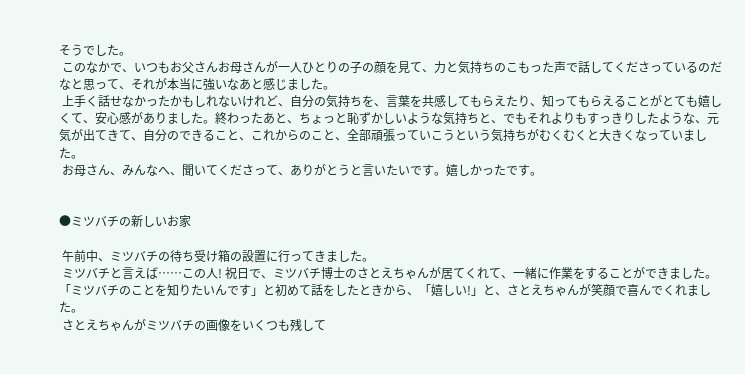そうでした。
 このなかで、いつもお父さんお母さんが一人ひとりの子の顔を見て、力と気持ちのこもった声で話してくださっているのだなと思って、それが本当に強いなあと感じました。
 上手く話せなかったかもしれないけれど、自分の気持ちを、言葉を共感してもらえたり、知ってもらえることがとても嬉しくて、安心感がありました。終わったあと、ちょっと恥ずかしいような気持ちと、でもそれよりもすっきりしたような、元気が出てきて、自分のできること、これからのこと、全部頑張っていこうという気持ちがむくむくと大きくなっていました。
 お母さん、みんなへ、聞いてくださって、ありがとうと言いたいです。嬉しかったです。


●ミツバチの新しいお家

 午前中、ミツバチの待ち受け箱の設置に行ってきました。
 ミツバチと言えば……この人! 祝日で、ミツバチ博士のさとえちゃんが居てくれて、一緒に作業をすることができました。「ミツバチのことを知りたいんです」と初めて話をしたときから、「嬉しい!」と、さとえちゃんが笑顔で喜んでくれました。
 さとえちゃんがミツバチの画像をいくつも残して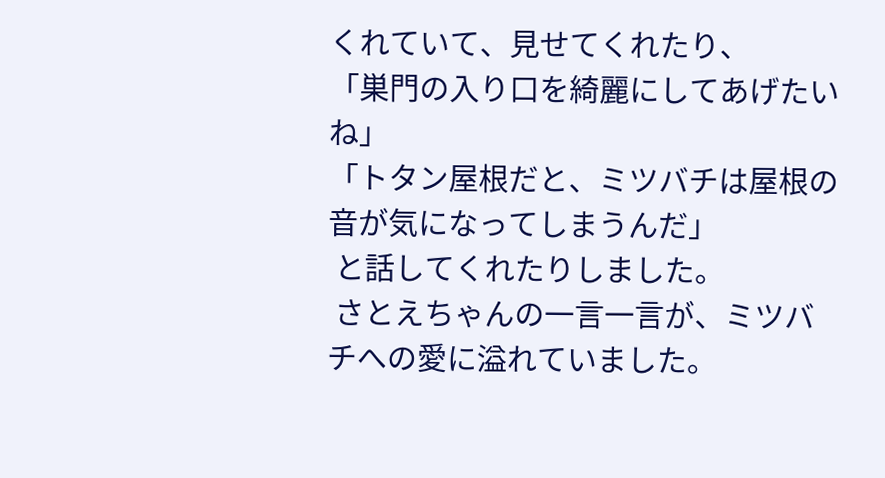くれていて、見せてくれたり、
「巣門の入り口を綺麗にしてあげたいね」
「トタン屋根だと、ミツバチは屋根の音が気になってしまうんだ」
 と話してくれたりしました。
 さとえちゃんの一言一言が、ミツバチへの愛に溢れていました。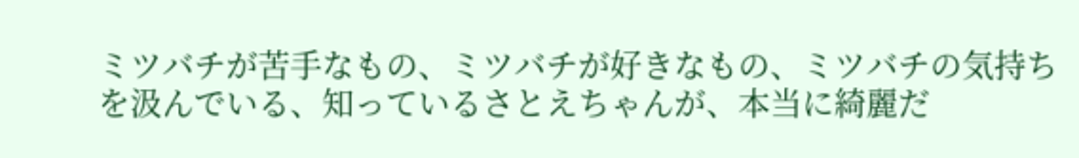ミツバチが苦手なもの、ミツバチが好きなもの、ミツバチの気持ちを汲んでいる、知っているさとえちゃんが、本当に綺麗だ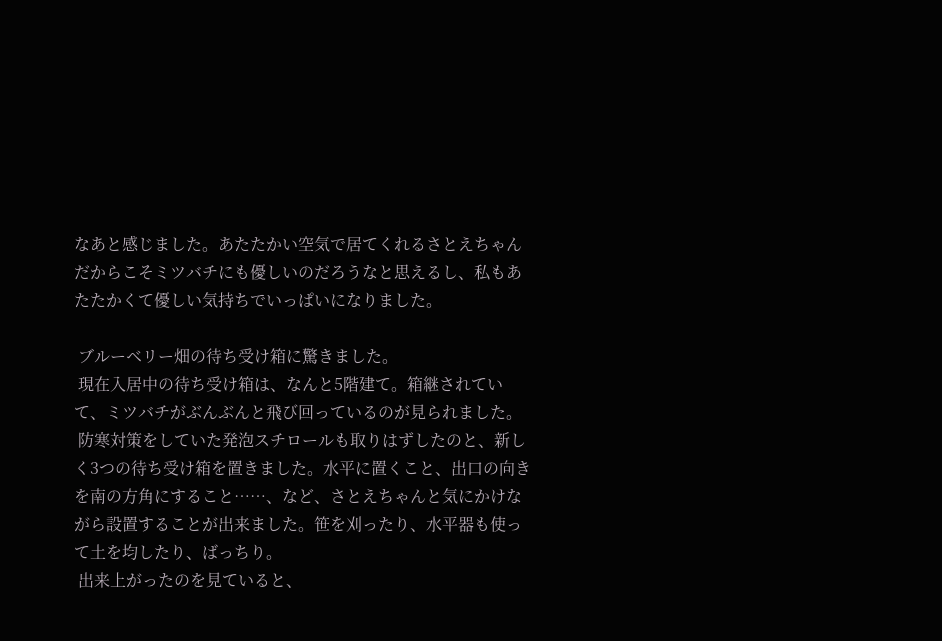なあと感じました。あたたかい空気で居てくれるさとえちゃんだからこそミツバチにも優しいのだろうなと思えるし、私もあたたかくて優しい気持ちでいっぱいになりました。

 ブルーベリー畑の待ち受け箱に驚きました。
 現在入居中の待ち受け箱は、なんと5階建て。箱継されていて、ミツバチがぶんぶんと飛び回っているのが見られました。
 防寒対策をしていた発泡スチロールも取りはずしたのと、新しく3つの待ち受け箱を置きました。水平に置くこと、出口の向きを南の方角にすること……、など、さとえちゃんと気にかけながら設置することが出来ました。笹を刈ったり、水平器も使って土を均したり、ばっちり。
 出来上がったのを見ていると、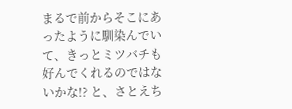まるで前からそこにあったように馴染んでいて、きっとミツバチも好んでくれるのではないかな!? と、さとえち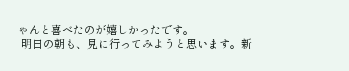ゃんと喜べたのが嬉しかったです。
 明日の朝も、見に行ってみようと思います。新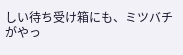しい待ち受け箱にも、ミツバチがやっ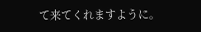て来てくれますように。